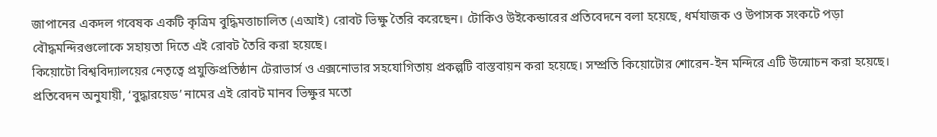জাপানের একদল গবেষক একটি কৃত্রিম বুদ্ধিমত্তাচালিত (এআই) রোবট ভিক্ষু তৈরি করেছেন। টোকিও উইকেন্ডারের প্রতিবেদনে বলা হয়েছে, ধর্মযাজক ও উপাসক সংকটে পড়া বৌদ্ধমন্দিরগুলোকে সহায়তা দিতে এই রোবট তৈরি করা হয়েছে।
কিয়োটো বিশ্ববিদ্যালয়ের নেতৃত্বে প্রযুক্তিপ্রতিষ্ঠান টেরাভার্স ও এক্সনোভার সহযোগিতায় প্রকল্পটি বাস্তবায়ন করা হয়েছে। সম্প্রতি কিয়োটোর শোরেন-ইন মন্দিরে এটি উন্মোচন করা হয়েছে।
প্রতিবেদন অনুযায়ী, ‘বুদ্ধারয়েড’ নামের এই রোবট মানব ভিক্ষুর মতো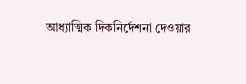আধ্যাত্মিক দিকনির্দেশনা দেওয়ার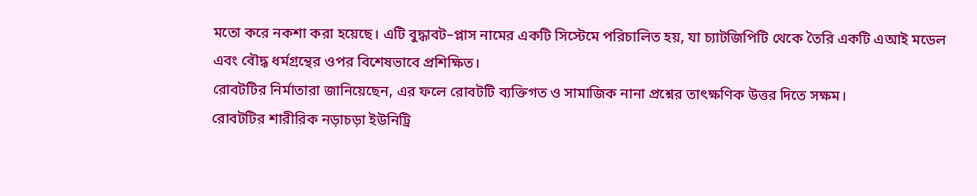মতো করে নকশা করা হয়েছে। এটি বুদ্ধাবট–প্লাস নামের একটি সিস্টেমে পরিচালিত হয়, যা চ্যাটজিপিটি থেকে তৈরি একটি এআই মডেল এবং বৌদ্ধ ধর্মগ্রন্থের ওপর বিশেষভাবে প্রশিক্ষিত।
রোবটটির নির্মাতারা জানিয়েছেন, এর ফলে রোবটটি ব্যক্তিগত ও সামাজিক নানা প্রশ্নের তাৎক্ষণিক উত্তর দিতে সক্ষম।
রোবটটির শারীরিক নড়াচড়া ইউনিট্রি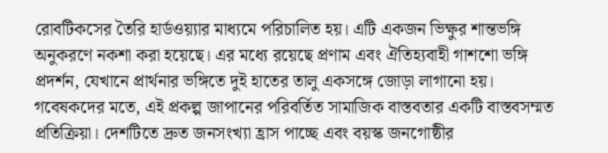রোবটিকসের তৈরি হার্ডওয়্যার মাধ্যমে পরিচালিত হয়। এটি একজন ভিক্ষুর শান্তভঙ্গি অনুকরণে নকশা করা হয়েছে। এর মধ্যে রয়েছে প্রণাম এবং ঐতিহ্যবাহী গাশশো ভঙ্গি প্রদর্শন, যেখানে প্রার্থনার ভঙ্গিতে দুই হাতের তালু একসঙ্গে জোড়া লাগানো হয়।
গবেষকদের মতে, এই প্রকল্প জাপানের পরিবর্তিত সামাজিক বাস্তবতার একটি বাস্তবসম্মত প্রতিক্রিয়া। দেশটিতে দ্রুত জনসংখ্যা হ্রাস পাচ্ছে এবং বয়স্ক জনগোষ্ঠীর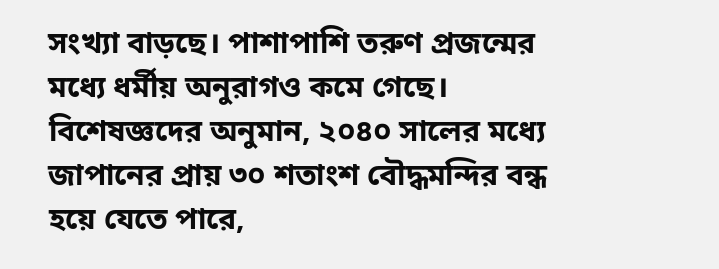সংখ্যা বাড়ছে। পাশাপাশি তরুণ প্রজন্মের মধ্যে ধর্মীয় অনুরাগও কমে গেছে।
বিশেষজ্ঞদের অনুমান, ২০৪০ সালের মধ্যে জাপানের প্রায় ৩০ শতাংশ বৌদ্ধমন্দির বন্ধ হয়ে যেতে পারে,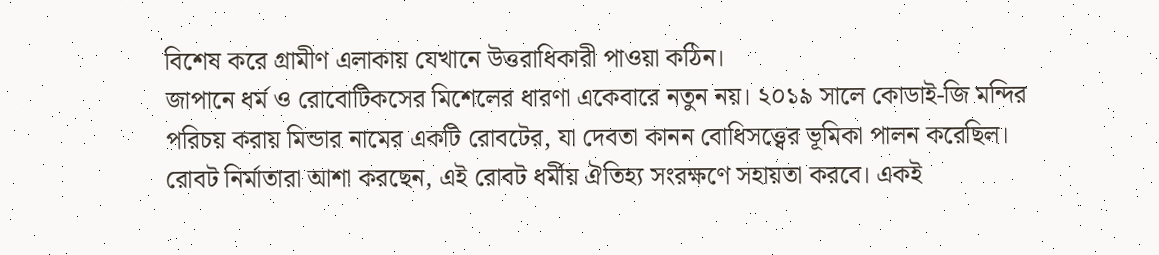বিশেষ করে গ্রামীণ এলাকায় যেখানে উত্তরাধিকারী পাওয়া কঠিন।
জাপানে ধর্ম ও রোবোটিকসের মিশেলের ধারণা একেবারে নতুন নয়। ২০১৯ সালে কোডাই-জি মন্দির পরিচয় করায় মিন্ডার নামের একটি রোবটের, যা দেবতা কানন বোধিসত্ত্বের ভূমিকা পালন করেছিল।
রোবট নির্মাতারা আশা করছেন, এই রোবট ধর্মীয় ঐতিহ্য সংরক্ষণে সহায়তা করবে। একই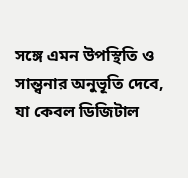সঙ্গে এমন উপস্থিতি ও সান্ত্বনার অনুভূতি দেবে, যা কেবল ডিজিটাল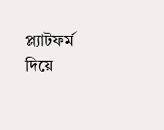প্ল্যাটফর্ম দিয়ে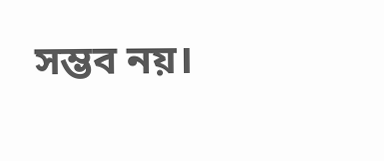সম্ভব নয়।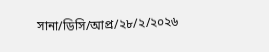সানা/ডিসি/আপ্র/২৮/২/২০২৬